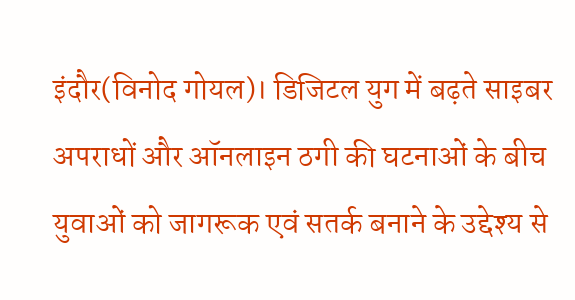इंदौर(विनोद गोयल)। डिजिटल युग में बढ़ते साइबर अपराधों और ऑनलाइन ठगी की घटनाओं के बीच युवाओं को जागरूक एवं सतर्क बनाने के उद्देश्य से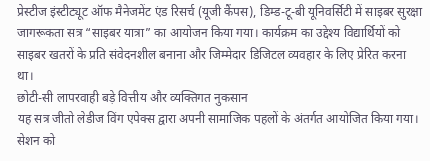प्रेस्टीज इंस्टीट्यूट ऑफ मैनेजमेंट एंड रिसर्च (यूजी कैंपस), डिम्ड-टू-बी यूनिवर्सिटी में साइबर सुरक्षा जागरूकता सत्र “साइबर यात्रा” का आयोजन किया गया। कार्यक्रम का उद्देश्य विद्यार्थियों को साइबर खतरों के प्रति संवेदनशील बनाना और जिम्मेदार डिजिटल व्यवहार के लिए प्रेरित करना था।
छोटी-सी लापरवाही बड़े वित्तीय और व्यक्तिगत नुकसान
यह सत्र जीतो लेडीज विंग एपेक्स द्वारा अपनी सामाजिक पहलों के अंतर्गत आयोजित किया गया। सेशन को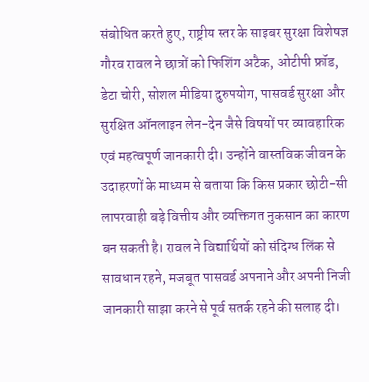संबोधित करते हुए, राष्ट्रीय स्तर के साइबर सुरक्षा विशेषज्ञ गौरव रावल ने छात्रों को फिशिंग अटैक, ओटीपी फ्रॉड, डेटा चोरी, सोशल मीडिया दुरुपयोग, पासवर्ड सुरक्षा और सुरक्षित ऑनलाइन लेन-देन जैसे विषयों पर व्यावहारिक एवं महत्वपूर्ण जानकारी दी। उन्होंने वास्तविक जीवन के उदाहरणों के माध्यम से बताया कि किस प्रकार छोटी-सी लापरवाही बड़े वित्तीय और व्यक्तिगत नुकसान का कारण बन सकती है। रावल ने विद्यार्थियों को संदिग्ध लिंक से सावधान रहने, मजबूत पासवर्ड अपनाने और अपनी निजी जानकारी साझा करने से पूर्व सतर्क रहने की सलाह दी।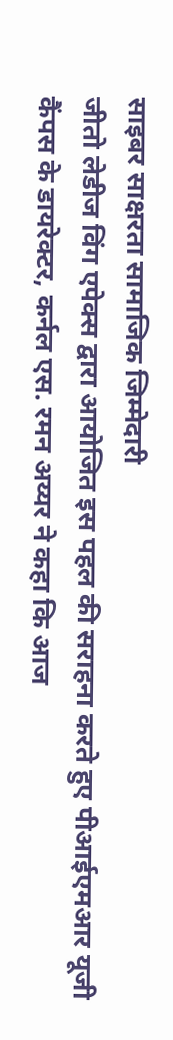साइबर साक्षरता सामाजिक जिम्मेदारी
जीतो लेडीज विंग एपेक्स द्वारा आयोजित इस पहल की सराहना करते हुए पीआईएमआर यूजी कैंपस के डायरेक्टर, कर्नल एस. रमन अय्यर ने कहा कि आज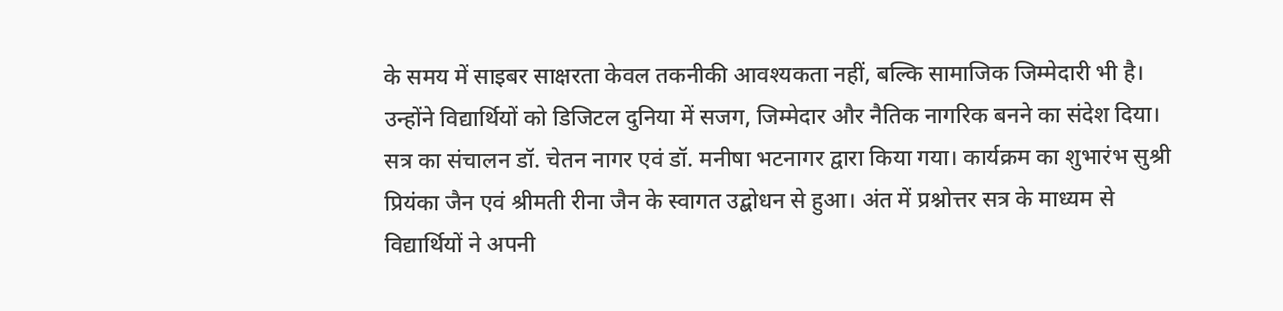के समय में साइबर साक्षरता केवल तकनीकी आवश्यकता नहीं, बल्कि सामाजिक जिम्मेदारी भी है। उन्होंने विद्यार्थियों को डिजिटल दुनिया में सजग, जिम्मेदार और नैतिक नागरिक बनने का संदेश दिया। सत्र का संचालन डॉ. चेतन नागर एवं डॉ. मनीषा भटनागर द्वारा किया गया। कार्यक्रम का शुभारंभ सुश्री प्रियंका जैन एवं श्रीमती रीना जैन के स्वागत उद्बोधन से हुआ। अंत में प्रश्नोत्तर सत्र के माध्यम से विद्यार्थियों ने अपनी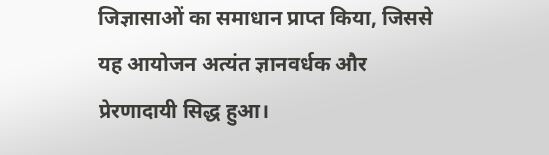जिज्ञासाओं का समाधान प्राप्त किया, जिससे यह आयोजन अत्यंत ज्ञानवर्धक और प्रेरणादायी सिद्ध हुआ।